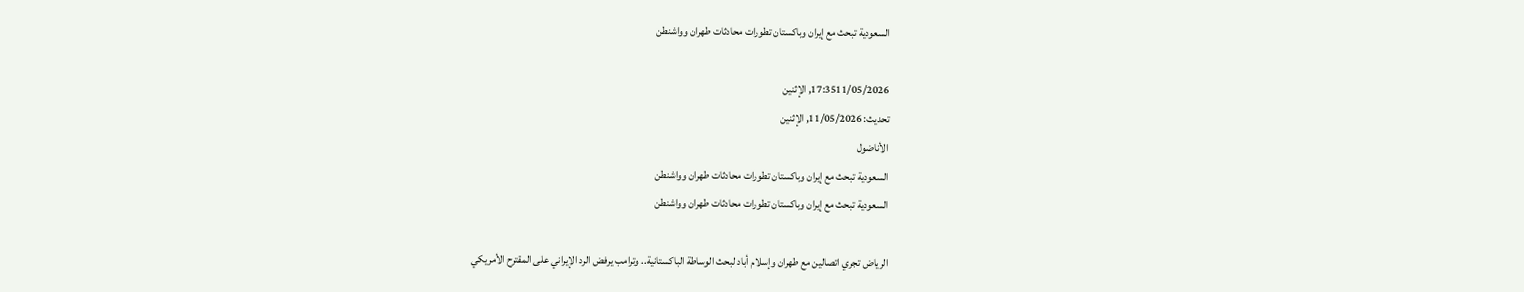السعودية تبحث مع إيران وباكستان تطورات محادثات طهران وواشنطن

17:3511/05/2026, الإثنين
تحديث: 11/05/2026, الإثنين
الأناضول
السعودية تبحث مع إيران وباكستان تطورات محادثات طهران وواشنطن
السعودية تبحث مع إيران وباكستان تطورات محادثات طهران وواشنطن

الرياض تجري اتصالين مع طهران وإسلام أباد لبحث الوساطة الباكستانية.. وترامب يرفض الرد الإيراني على المقترح الأمريكي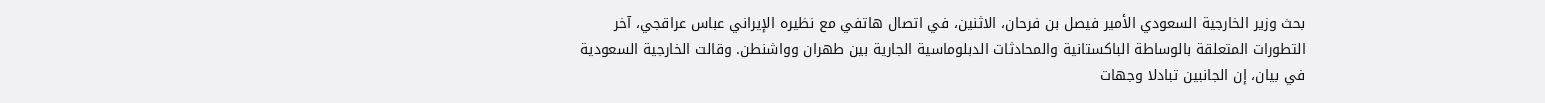بحث وزير الخارجية السعودي الأمير فيصل بن فرحان، الاثنين، في اتصال هاتفي مع نظيره الإيراني عباس عراقجي، آخر التطورات المتعلقة بالوساطة الباكستانية والمحادثات الدبلوماسية الجارية بين طهران وواشنطن. وقالت الخارجية السعودية في بيان، إن الجانبين تبادلا وجهات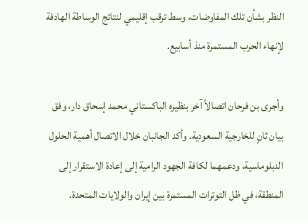النظر بشأن تلك المفاوضات، وسط ترقب إقليمي لنتائج الوساطة الهادفة لإنهاء الحرب المستمرة منذ أسابيع.

وأجرى بن فرحان اتصالاً آخر بنظيره الباكستاني محمد إسحاق دار، وفق بيان ثانٍ للخارجية السعودية. وأكد الجانبان خلال الاتصال أهمية الحلول الدبلوماسية، ودعمهما لكافة الجهود الرامية إلى إعادة الاستقرار إلى المنطقة، في ظل التوترات المستمرة بين إيران والولايات المتحدة.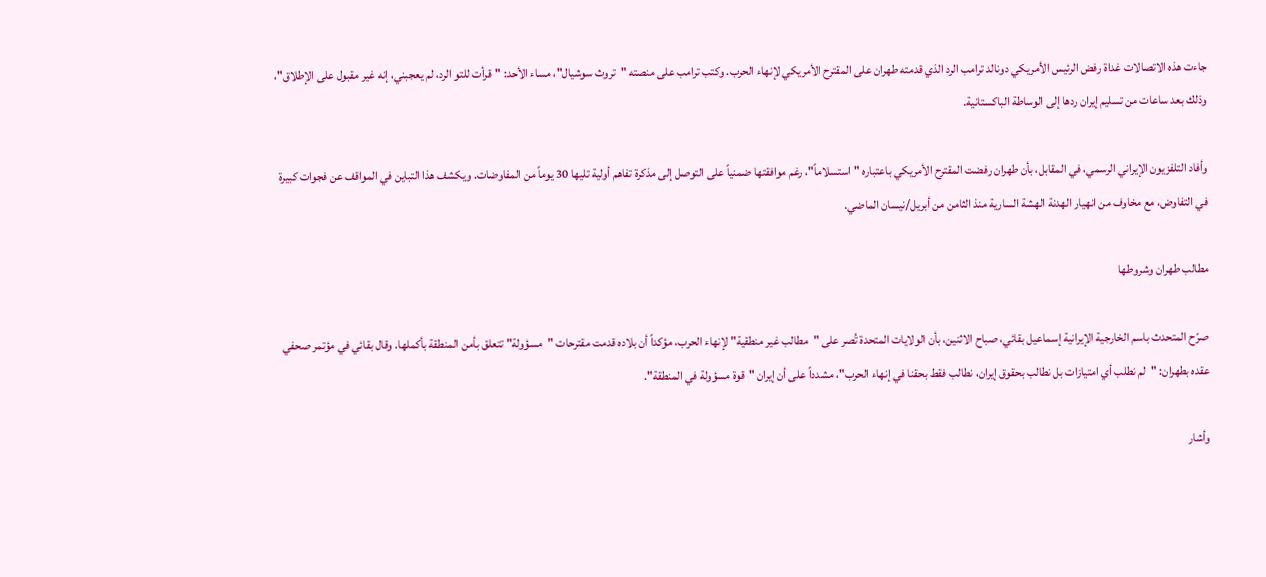جاءت هذه الاتصالات غداة رفض الرئيس الأمريكي دونالد ترامب الرد الذي قدمته طهران على المقترح الأمريكي لإنهاء الحرب. وكتب ترامب على منصته "تروث سوشيال"، مساء الأحد: "قرأت للتو الرد، لم يعجبني، إنه غير مقبول على الإطلاق"، وذلك بعد ساعات من تسليم إيران ردها إلى الوساطة الباكستانية.

وأفاد التلفزيون الإيراني الرسمي، في المقابل، بأن طهران رفضت المقترح الأمريكي باعتباره "استسلاماً"، رغم موافقتها ضمنياً على التوصل إلى مذكرة تفاهم أولية تليها 30 يوماً من المفاوضات. ويكشف هذا التباين في المواقف عن فجوات كبيرة في التفاوض، مع مخاوف من انهيار الهدنة الهشة السارية منذ الثامن من أبريل/نيسان الماضي.

مطالب طهران وشروطها

صرّح المتحدث باسم الخارجية الإيرانية إسماعيل بقائي، صباح الاثنين، بأن الولايات المتحدة تُصر على "مطالب غير منطقية" لإنهاء الحرب، مؤكداً أن بلاده قدمت مقترحات "مسؤولة" تتعلق بأمن المنطقة بأكملها. وقال بقائي في مؤتمر صحفي عقده بطهران: "لم نطلب أي امتيازات بل نطالب بحقوق إيران، نطالب فقط بحقنا في إنهاء الحرب"، مشدداً على أن إيران "قوة مسؤولة في المنطقة".

وأشار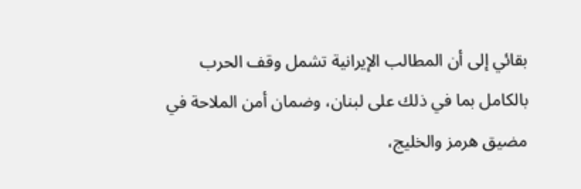بقائي إلى أن المطالب الإيرانية تشمل وقف الحرب بالكامل بما في ذلك على لبنان، وضمان أمن الملاحة في مضيق هرمز والخليج،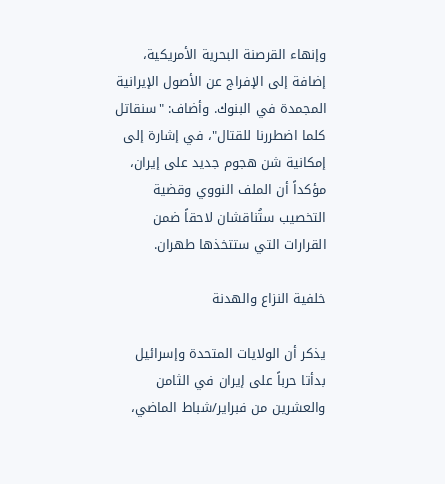وإنهاء القرصنة البحرية الأمريكية، إضافة إلى الإفراج عن الأصول الإيرانية المجمدة في البنوك. وأضاف: "سنقاتل كلما اضطررنا للقتال"، في إشارة إلى إمكانية شن هجوم جديد على إيران، مؤكداً أن الملف النووي وقضية التخصيب ستُناقشان لاحقاً ضمن القرارات التي ستتخذها طهران.

خلفية النزاع والهدنة

يذكر أن الولايات المتحدة وإسرائيل بدأتا حرباً على إيران في الثامن والعشرين من فبراير/شباط الماضي،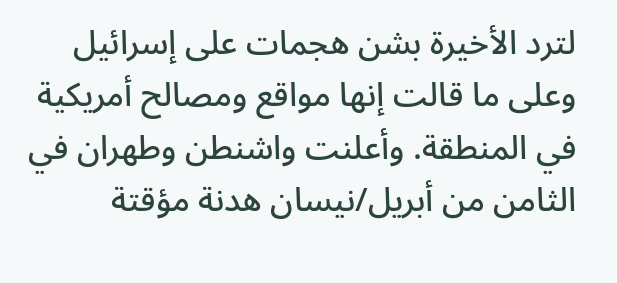لترد الأخيرة بشن هجمات على إسرائيل وعلى ما قالت إنها مواقع ومصالح أمريكية في المنطقة. وأعلنت واشنطن وطهران في الثامن من أبريل/نيسان هدنة مؤقتة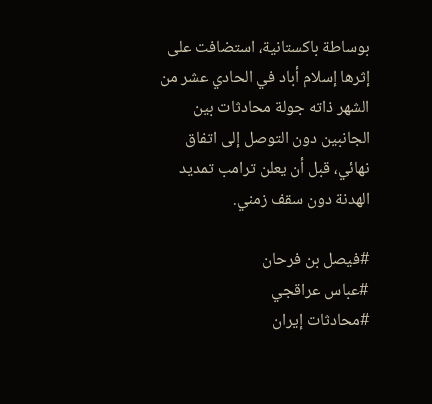بوساطة باكستانية، استضافت على إثرها إسلام أباد في الحادي عشر من الشهر ذاته جولة محادثات بين الجانبين دون التوصل إلى اتفاق نهائي، قبل أن يعلن ترامب تمديد الهدنة دون سقف زمني.

#فيصل بن فرحان
#عباس عراقجي
#محادثات إيران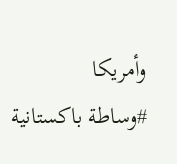وأمريكا
#وساطة باكستانية